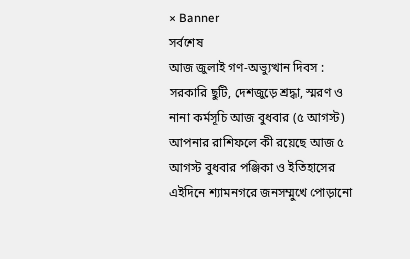× Banner
সর্বশেষ
আজ জুলাই গণ-অভ্যুত্থান দিবস : সরকারি ছুটি, দেশজুড়ে শ্রদ্ধা, স্মরণ ও নানা কর্মসূচি আজ বুধবার (৫ আগস্ট) আপনার রাশিফলে কী রয়েছে আজ ৫ আগস্ট বুধবার পঞ্জিকা ও ইতিহাসের এইদিনে শ্যামনগরে জনসম্মুখে পোড়ানো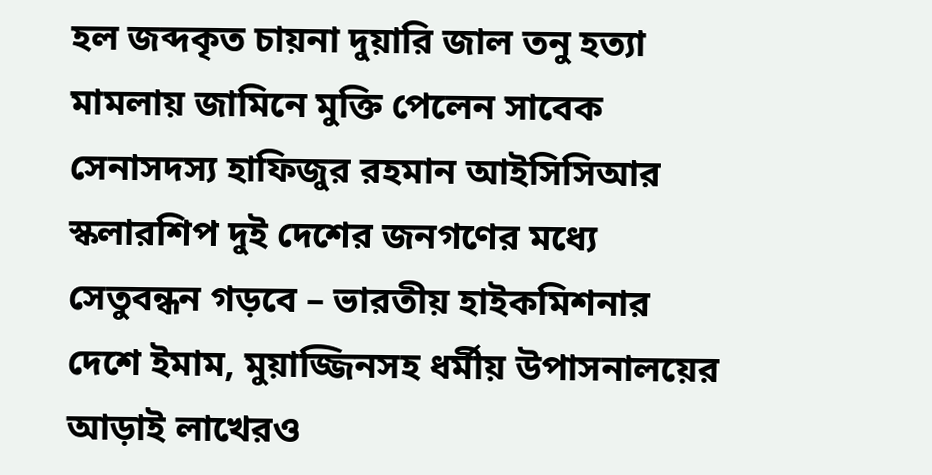হল জব্দকৃত চায়না দুয়ারি জাল তনু হত্যা মামলায় জামিনে মুক্তি পেলেন সাবেক সেনাসদস্য হাফিজুর রহমান আইসিসিআর স্কলারশিপ দুই দেশের জনগণের মধ্যে সেতুবন্ধন গড়বে – ভারতীয় হাইকমিশনার দেশে ইমাম, মুয়াজ্জিনসহ ধর্মীয় উপাসনালয়ের আড়াই লাখেরও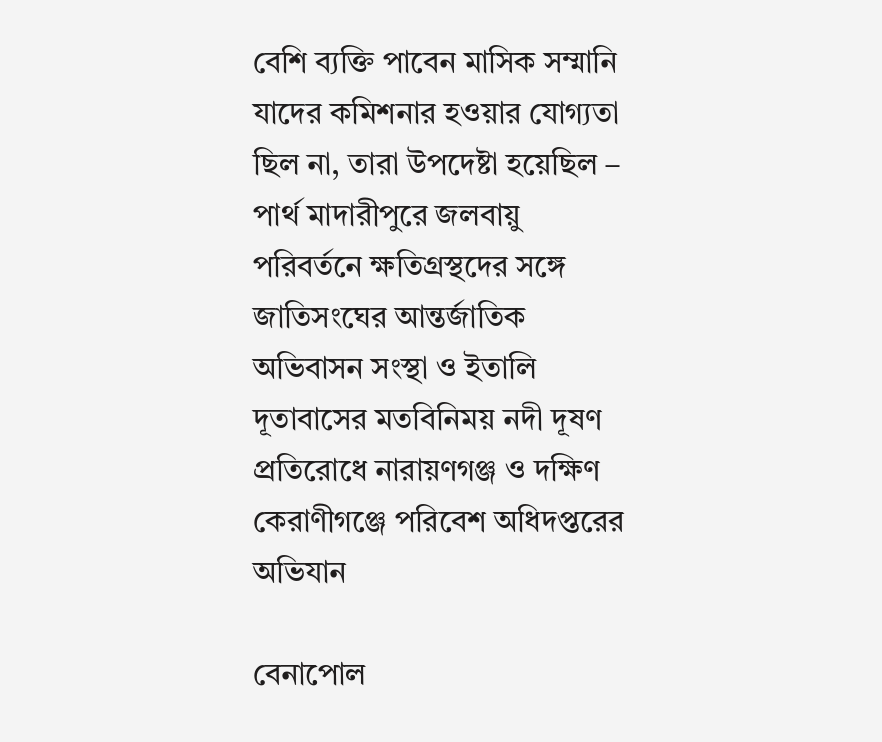বেশি ব্যক্তি পাবেন মাসিক সম্মানি যাদের কমিশনার হওয়ার যোগ্যতা ছিল না, তারা উপদেষ্টা হয়েছিল – পার্থ মাদারীপুরে জলবায়ু পরিবর্তনে ক্ষতিগ্রস্থদের সঙ্গে জাতিসংঘের আন্তর্জাতিক অভিবাসন সংস্থা ও ইতালি দূতাবাসের মতবিনিময় নদী দূষণ প্রতিরোধে নারায়ণগঞ্জ ও দক্ষিণ কেরাণীগঞ্জে পরিবেশ অধিদপ্তরের অভিযান

বেনাপোল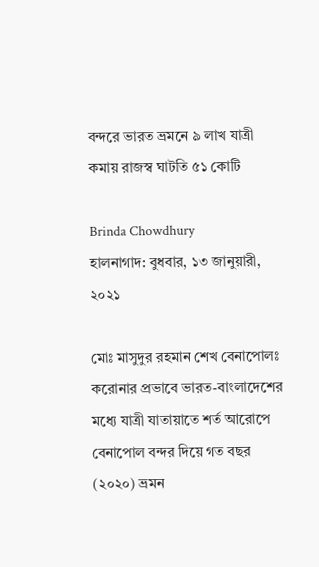বন্দরে ভারত ভ্রমনে ৯ লাখ যাত্রী কমায় রাজস্ব ঘাটতি ৫১ কোটি

Brinda Chowdhury
হালনাগাদ: বুধবার, ১৩ জানুয়ারী, ২০২১

মোঃ মাসুদুর রহমান শেখ বেনাপোলঃ করোনার প্রভাবে ভারত-বাংলাদেশের মধ্যে যাত্রী যাতায়াতে শর্ত আরোপে বেনাপোল বন্দর দিয়ে গত বছর (২০২০) ভ্রমন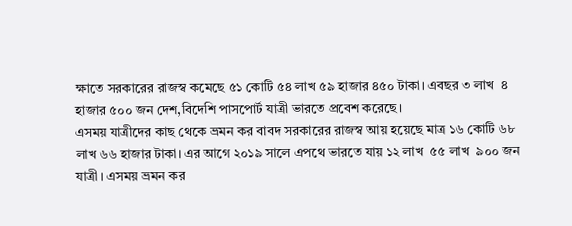ক্ষাতে সরকারের রাজস্ব কমেছে ৫১ কোটি ৫৪ লাখ ৫৯ হাজার ৪৫০ টাকা। এবছর ৩ লাখ  ৪ হাজার ৫০০ জন দেশ,বিদেশি পাসপোর্ট যাত্রী ভারতে প্রবেশ করেছে।
এসময় যাত্রীদের কাছ থেকে ভ্রমন কর বাবদ সরকারের রাজস্ব আয় হয়েছে মাত্র ১৬ কোটি ৬৮ লাখ ৬৬ হাজার টাকা। এর আগে ২০১৯ সালে এপথে ভারতে যায় ১২ লাখ  ৫৫ লাখ  ৯০০ জন যাত্রী। এসময় ভ্রমন কর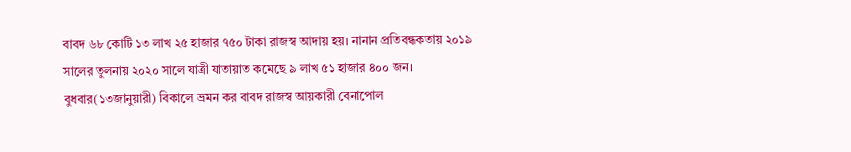বাবদ ৬৮ কোটি ১৩ লাখ ২৫ হাজার ৭৫০ টাকা রাজস্ব আদায় হয়। নানান প্রতিবন্ধকতায় ২০১৯ সালের তুলনায় ২০২০ সালে যাত্রী যাতায়াত কমেছে ৯ লাখ ৫১ হাজার ৪০০ জন।
বুধবার(১৩জানুয়ারী) বিকালে ভ্রমন কর বাবদ রাজস্ব আয়কারী বেনাপোল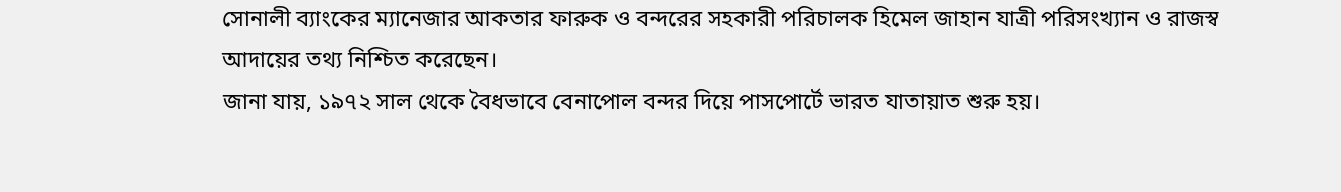সোনালী ব্যাংকের ম্যানেজার আকতার ফারুক ও বন্দরের সহকারী পরিচালক হিমেল জাহান যাত্রী পরিসংখ্যান ও রাজস্ব আদায়ের তথ্য নিশ্চিত করেছেন।
জানা যায়, ১৯৭২ সাল থেকে বৈধভাবে বেনাপোল বন্দর দিয়ে পাসপোর্টে ভারত যাতায়াত শুরু হয়।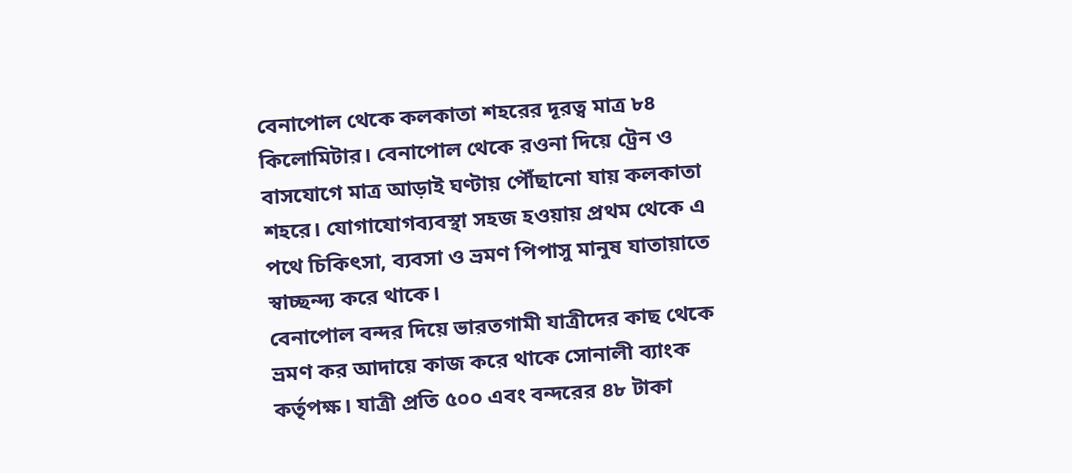বেনাপোল থেকে কলকাতা শহরের দূরত্ব মাত্র ৮৪ কিলোমিটার। বেনাপোল থেকে রওনা দিয়ে ট্রেন ও বাসযোগে মাত্র আড়াই ঘণ্টায় পৌঁছানো যায় কলকাতা শহরে। যোগাযোগব্যবস্থা সহজ হওয়ায় প্রথম থেকে এ পথে চিকিৎসা, ব্যবসা ও ভ্রমণ পিপাসু মানুষ যাতায়াতে স্বাচ্ছন্দ্য করে থাকে।
বেনাপোল বন্দর দিয়ে ভারতগামী যাত্রীদের কাছ থেকে ভ্রমণ কর আদায়ে কাজ করে থাকে সোনালী ব্যাংক কর্তৃপক্ষ। যাত্রী প্রতি ৫০০ এবং বন্দরের ৪৮ টাকা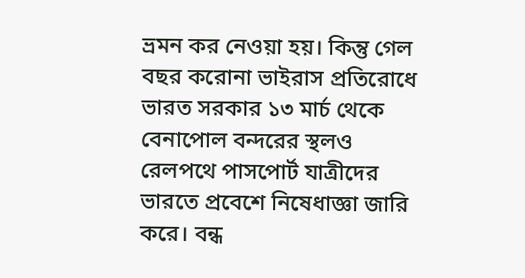ভ্রমন কর নেওয়া হয়। কিন্তু গেল বছর করোনা ভাইরাস প্রতিরোধে ভারত সরকার ১৩ মার্চ থেকে বেনাপোল বন্দরের স্থলও রেলপথে পাসপোর্ট যাত্রীদের ভারতে প্রবেশে নিষেধাজ্ঞা জারি করে। বন্ধ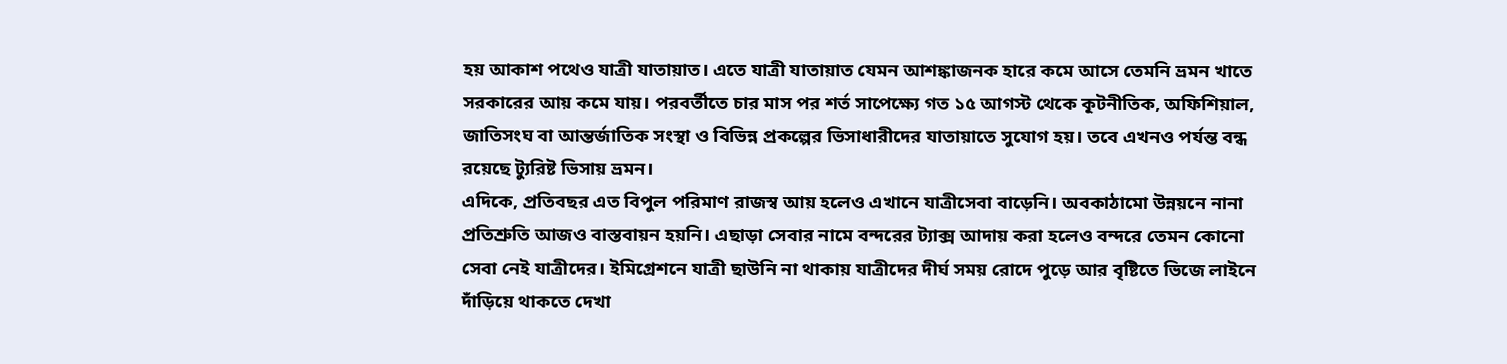হয় আকাশ পথেও যাত্রী যাতায়াত। এতে যাত্রী যাতায়াত যেমন আশঙ্কাজনক হারে কমে আসে তেমনি ভ্রমন খাতে সরকারের আয় কমে যায়। পরবর্তীতে চার মাস পর শর্ত সাপেক্ষ্যে গত ১৫ আগস্ট থেকে কূটনীতিক, অফিশিয়াল, জাতিসংঘ বা আন্তর্জাতিক সংস্থা ও বিভিন্ন প্রকল্পের ভিসাধারীদের যাতায়াতে সুযোগ হয়। তবে এখনও পর্যন্ত বন্ধ রয়েছে ট্যুরিষ্ট ভিসায় ভ্রমন।
এদিকে, প্রতিবছর এত বিপুল পরিমাণ রাজস্ব আয় হলেও এখানে যাত্রীসেবা বাড়েনি। অবকাঠামো উন্নয়নে নানা প্রতিশ্রুতি আজও বাস্তবায়ন হয়নি। এছাড়া সেবার নামে বন্দরের ট্যাক্স আদায় করা হলেও বন্দরে তেমন কোনো সেবা নেই যাত্রীদের। ইমিগ্রেশনে যাত্রী ছাউনি না থাকায় যাত্রীদের দীর্ঘ সময় রোদে পুড়ে আর বৃষ্টিতে ভিজে লাইনে দাঁড়িয়ে থাকতে দেখা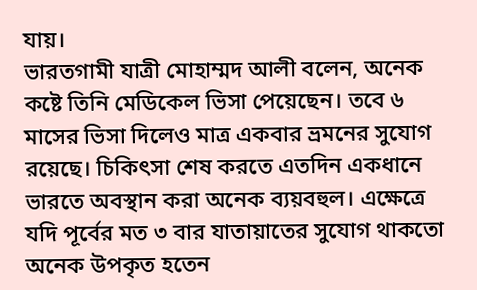যায়।
ভারতগামী যাত্রী মোহাম্মদ আলী বলেন, অনেক কষ্টে তিনি মেডিকেল ভিসা পেয়েছেন। তবে ৬ মাসের ভিসা দিলেও মাত্র একবার ভ্রমনের সুযোগ রয়েছে। চিকিৎসা শেষ করতে এতদিন একধানে ভারতে অবস্থান করা অনেক ব্যয়বহুল। এক্ষেত্রে যদি পূর্বের মত ৩ বার যাতায়াতের সুযোগ থাকতো অনেক উপকৃত হতেন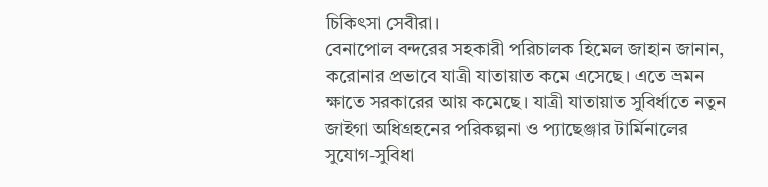চিকিৎসা সেবীরা।
বেনাপোল বন্দরের সহকারী পরিচালক হিমেল জাহান জানান, করোনার প্রভাবে যাত্রী যাতায়াত কমে এসেছে। এতে ভ্রমন ক্ষাতে সরকারের আয় কমেছে। যাত্রী যাতায়াত সুবির্ধাতে নতুন জাইগা অধিগ্রহনের পরিকল্পনা ও প্যাছেঞ্জার টার্মিনালের সুযোগ-সুবিধা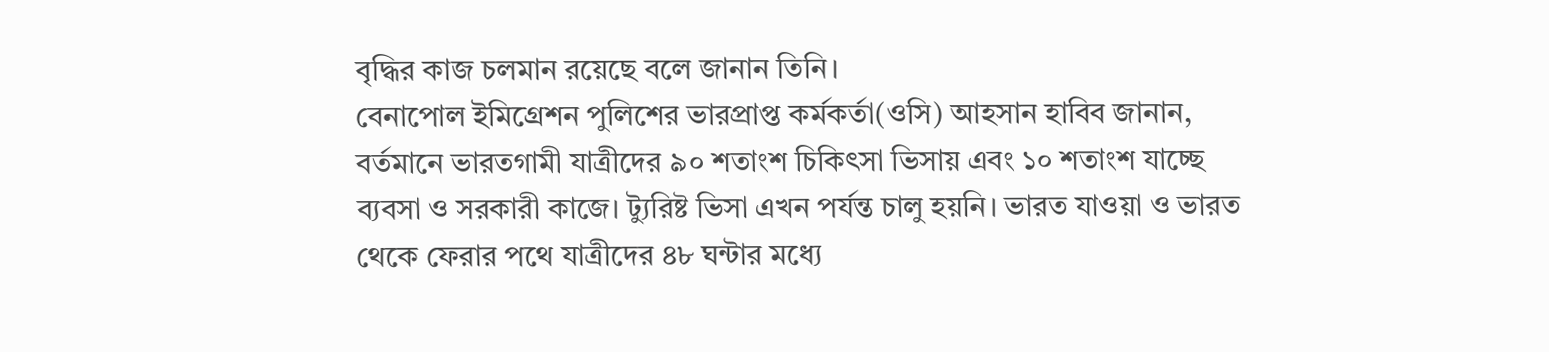বৃদ্ধির কাজ চলমান রয়েছে বলে জানান তিনি।
বেনাপোল ইমিগ্রেশন পুলিশের ভারপ্রাপ্ত কর্মকর্তা(ওসি) আহসান হাবিব জানান, বর্তমানে ভারতগামী যাত্রীদের ৯০ শতাংশ চিকিৎসা ভিসায় এবং ১০ শতাংশ যাচ্ছে ব্যবসা ও সরকারী কাজে। ট্যুরিষ্ট ভিসা এখন পর্যন্ত চালু হয়নি। ভারত যাওয়া ও ভারত থেকে ফেরার পথে যাত্রীদের ৪৮ ঘন্টার মধ্যে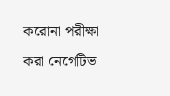করোনা পরীক্ষা করা নেগেটিভ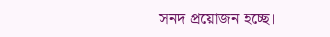সনদ প্রয়োজন হচ্ছে।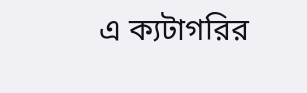এ ক্যটাগরির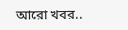আরো খবর..